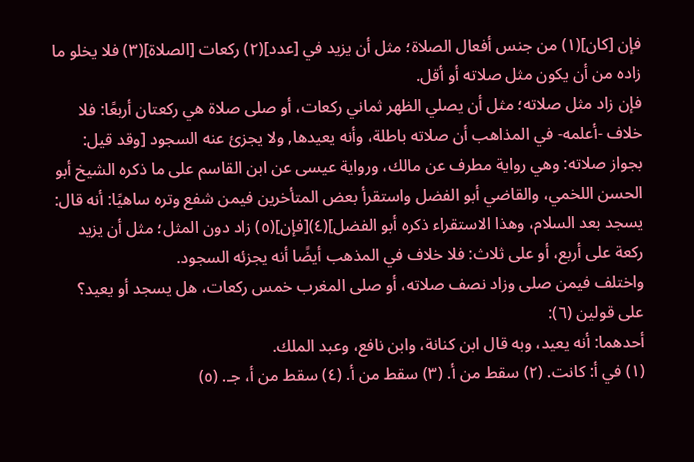فإن [كان](١) من جنس أفعال الصلاة؛ مثل أن يزيد في [عدد](٢) ركعات [الصلاة](٣) فلا يخلو ما زاده من أن يكون مثل صلاته أو أقل.
فإن زاد مثل صلاته؛ مثل أن يصلي الظهر ثماني ركعات، أو صلى صلاة هي ركعتان أربعًا: فلا خلاف -أعلمه- في المذاهب أن صلاته باطلة، وأنه يعيدها, ولا يجزئ عنه السجود [وقد قيل: بجواز صلاته: وهي رواية مطرف عن مالك، ورواية عيسى عن ابن القاسم على ما ذكره الشيخ أبو الحسن اللخمي، والقاضي أبو الفضل واستقرأ بعض المتأخرين فيمن شفع وتره ساهيًا: أنه قال: يسجد بعد السلام، وهذا الاستقراء ذكره أبو الفضل](٤)[فإن](٥) زاد دون المثل؛ مثل أن يزيد ركعة على أربع، أو على ثلاث: فلا خلاف في المذهب أيضًا أنه يجزئه السجود.
واختلف فيمن صلى وزاد نصف صلاته، أو صلى المغرب خمس ركعات، هل يسجد أو يعيد؟
على قولين (٦):
أحدهما: أنه يعيد، وبه قال ابن كنانة، وابن نافع، وعبد الملك.
(١) في أ: كانت. (٢) سقط من أ. (٣) سقط من أ. (٤) سقط من أ، جـ. (٥)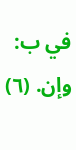في ب: وإن. (٦)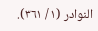النوادر (١/ ٣٦١).